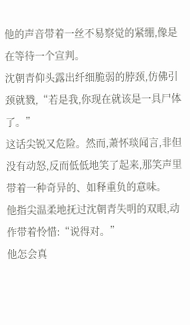他的声音带着一丝不易察觉的紧绷,像是在等待一个宣判。
沈朝青仰头露出纤细脆弱的脖颈,仿佛引颈就戮,“若是我,你现在就该是一具尸体了。”
这话尖锐又危险。然而,萧怀琰闻言,非但没有动怒,反而低低地笑了起来,那笑声里带着一种奇异的、如释重负的意味。
他指尖温柔地抚过沈朝青失明的双眼,动作带着怜惜:“说得对。”
他怎会真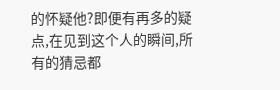的怀疑他?即便有再多的疑点,在见到这个人的瞬间,所有的猜忌都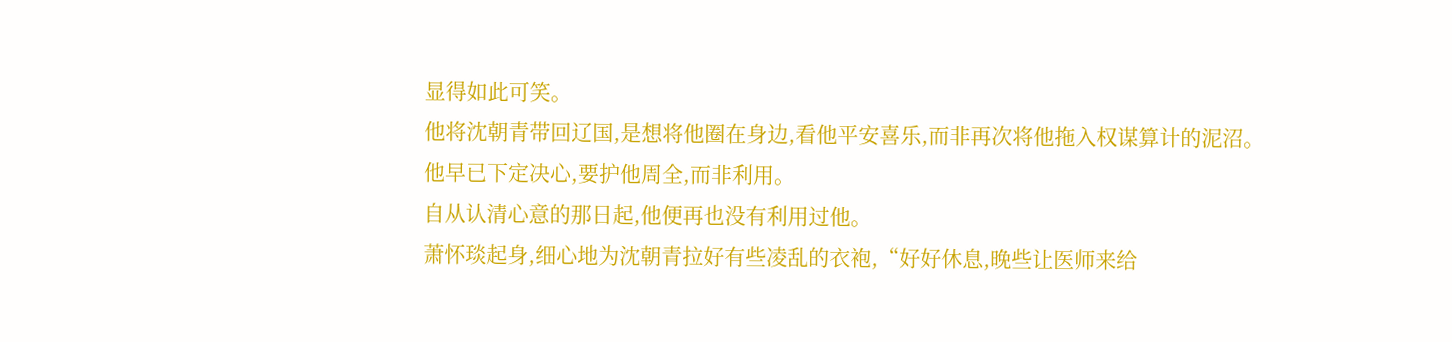显得如此可笑。
他将沈朝青带回辽国,是想将他圈在身边,看他平安喜乐,而非再次将他拖入权谋算计的泥沼。
他早已下定决心,要护他周全,而非利用。
自从认清心意的那日起,他便再也没有利用过他。
萧怀琰起身,细心地为沈朝青拉好有些凌乱的衣袍,“好好休息,晚些让医师来给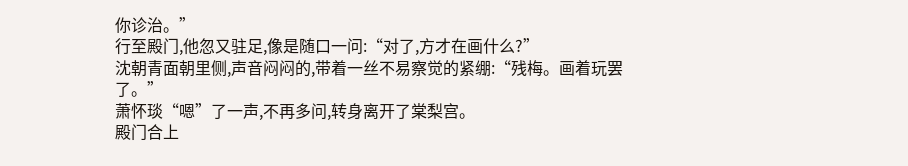你诊治。”
行至殿门,他忽又驻足,像是随口一问:“对了,方才在画什么?”
沈朝青面朝里侧,声音闷闷的,带着一丝不易察觉的紧绷:“残梅。画着玩罢了。”
萧怀琰“嗯”了一声,不再多问,转身离开了棠梨宫。
殿门合上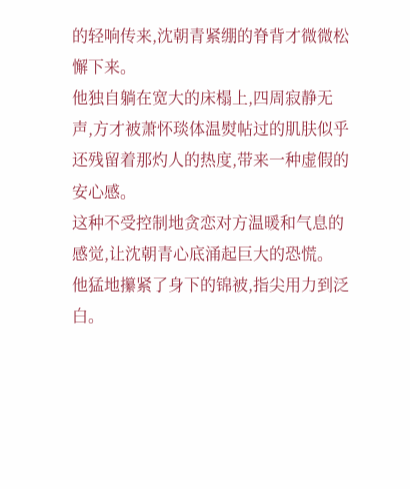的轻响传来,沈朝青紧绷的脊背才微微松懈下来。
他独自躺在宽大的床榻上,四周寂静无声,方才被萧怀琰体温熨帖过的肌肤似乎还残留着那灼人的热度,带来一种虚假的安心感。
这种不受控制地贪恋对方温暖和气息的感觉,让沈朝青心底涌起巨大的恐慌。
他猛地攥紧了身下的锦被,指尖用力到泛白。